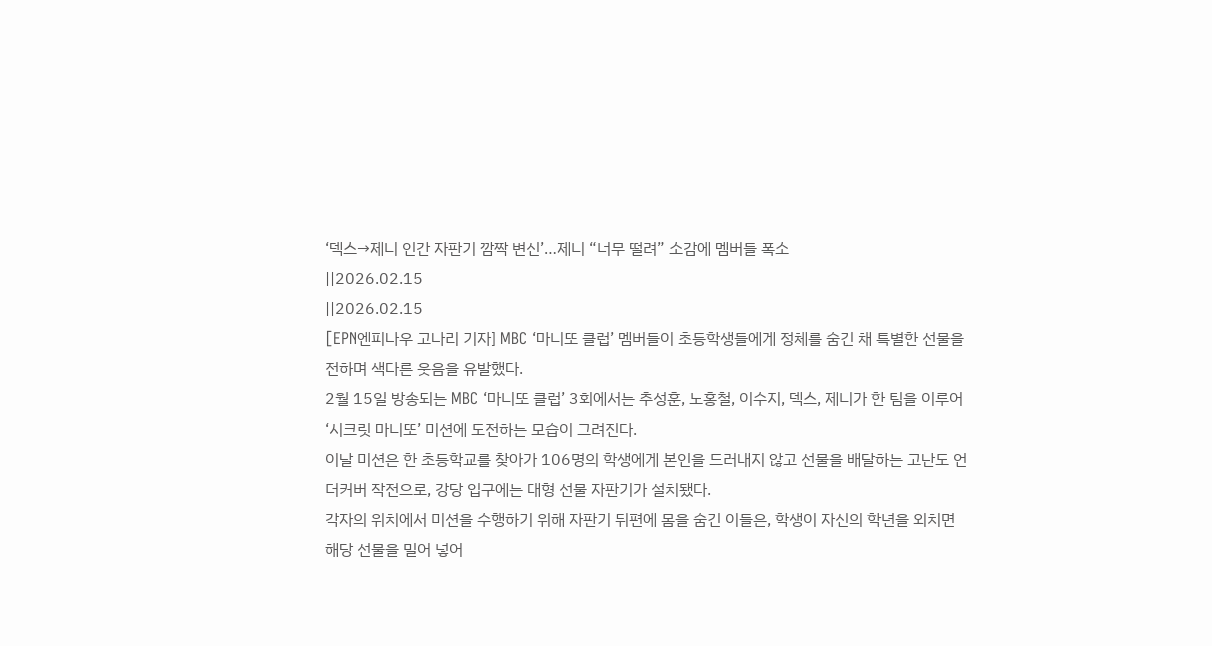‘덱스→제니 인간 자판기 깜짝 변신’…제니 “너무 떨려” 소감에 멤버들 폭소
||2026.02.15
||2026.02.15
[EPN엔피나우 고나리 기자] MBC ‘마니또 클럽’ 멤버들이 초등학생들에게 정체를 숨긴 채 특별한 선물을 전하며 색다른 웃음을 유발했다.
2월 15일 방송되는 MBC ‘마니또 클럽’ 3회에서는 추성훈, 노홍철, 이수지, 덱스, 제니가 한 팀을 이루어 ‘시크릿 마니또’ 미션에 도전하는 모습이 그려진다.
이날 미션은 한 초등학교를 찾아가 106명의 학생에게 본인을 드러내지 않고 선물을 배달하는 고난도 언더커버 작전으로, 강당 입구에는 대형 선물 자판기가 설치됐다.
각자의 위치에서 미션을 수행하기 위해 자판기 뒤편에 몸을 숨긴 이들은, 학생이 자신의 학년을 외치면 해당 선물을 밀어 넣어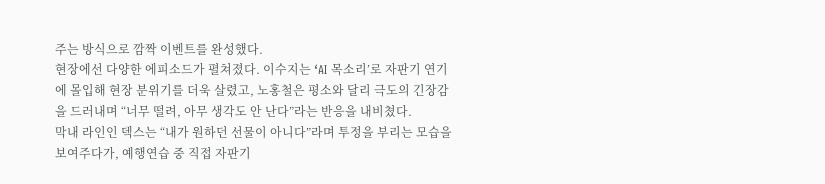주는 방식으로 깜짝 이벤트를 완성했다.
현장에선 다양한 에피소드가 펼쳐졌다. 이수지는 ‘AI 목소리’로 자판기 연기에 몰입해 현장 분위기를 더욱 살렸고, 노홍철은 평소와 달리 극도의 긴장감을 드러내며 “너무 떨려, 아무 생각도 안 난다”라는 반응을 내비쳤다.
막내 라인인 덱스는 “내가 원하던 선물이 아니다”라며 투정을 부리는 모습을 보여주다가, 예행연습 중 직접 자판기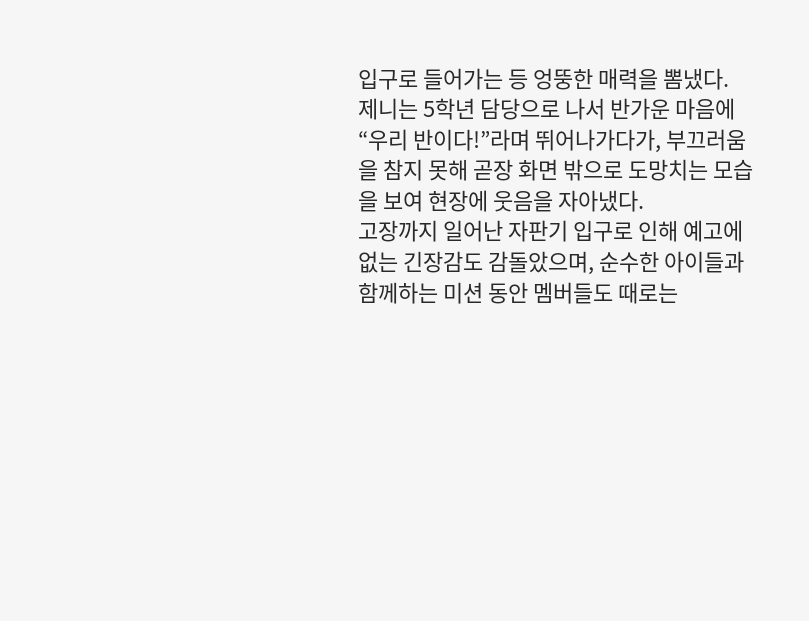입구로 들어가는 등 엉뚱한 매력을 뽐냈다.
제니는 5학년 담당으로 나서 반가운 마음에 “우리 반이다!”라며 뛰어나가다가, 부끄러움을 참지 못해 곧장 화면 밖으로 도망치는 모습을 보여 현장에 웃음을 자아냈다.
고장까지 일어난 자판기 입구로 인해 예고에 없는 긴장감도 감돌았으며, 순수한 아이들과 함께하는 미션 동안 멤버들도 때로는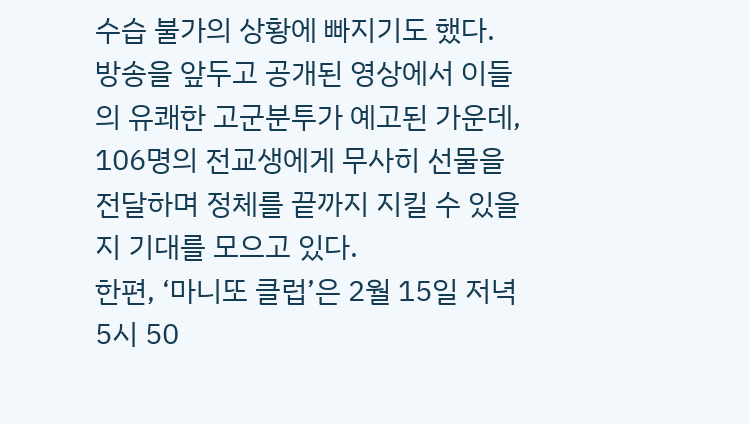수습 불가의 상황에 빠지기도 했다.
방송을 앞두고 공개된 영상에서 이들의 유쾌한 고군분투가 예고된 가운데, 106명의 전교생에게 무사히 선물을 전달하며 정체를 끝까지 지킬 수 있을지 기대를 모으고 있다.
한편, ‘마니또 클럽’은 2월 15일 저녁 5시 50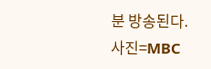분 방송된다.
사진=MBC